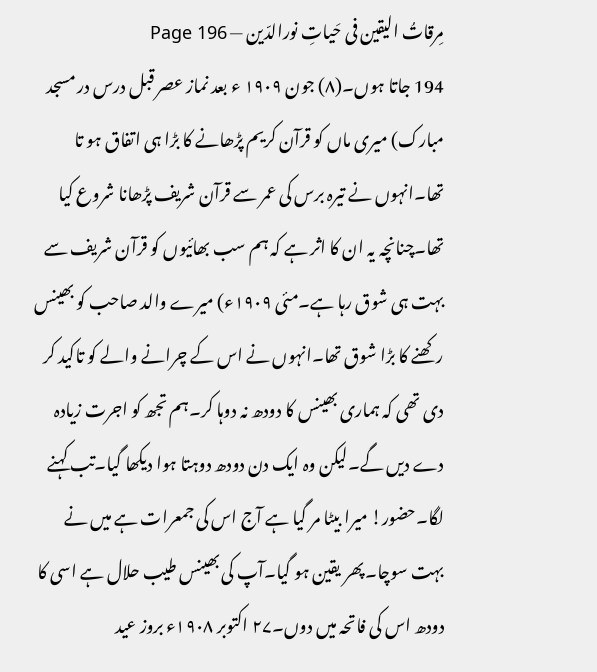مِرقاتُ الیقین فی حَیاتِ نورالدّین — Page 196
194 جاتا ہوں۔(۸) جون ۱۹۰۹ ء بعد نماز عصر قبل درس در مسجد مبارک) میری ماں کو قرآن کریم پڑھانے کا بڑا ہی اتفاق ہو تا تھا۔انہوں نے تیرہ برس کی عمر سے قرآن شریف پڑھانا شروع کیا تھا۔چنانچہ یہ ان کا اثر ہے کہ ہم سب بھائیوں کو قرآن شریف سے بہت ہی شوق رہا ہے۔مئی ۱۹۰۹ء) میرے والد صاحب کو بھینس رکھنے کا بڑا شوق تھا۔انہوں نے اس کے چرانے والے کو تاکید کر دی تھی کہ ہماری بھینس کا دودھ نہ دوہا کر۔ہم تجھ کو اجرت زیادہ دے دیں گے۔لیکن وہ ایک دن دودھ دوہتا ہوا دیکھا گیا۔تب کہنے لگا۔حضور! میرا بیٹا مر گیا ہے آج اس کی جمعرات ہے میں نے بہت سوچا۔پھر یقین ہو گیا۔آپ کی بھینس طیب حلال ہے اسی کا دودھ اس کی فاتحہ میں دوں۔۲۷ اکتوبر ۱۹۰۸ء بروز عید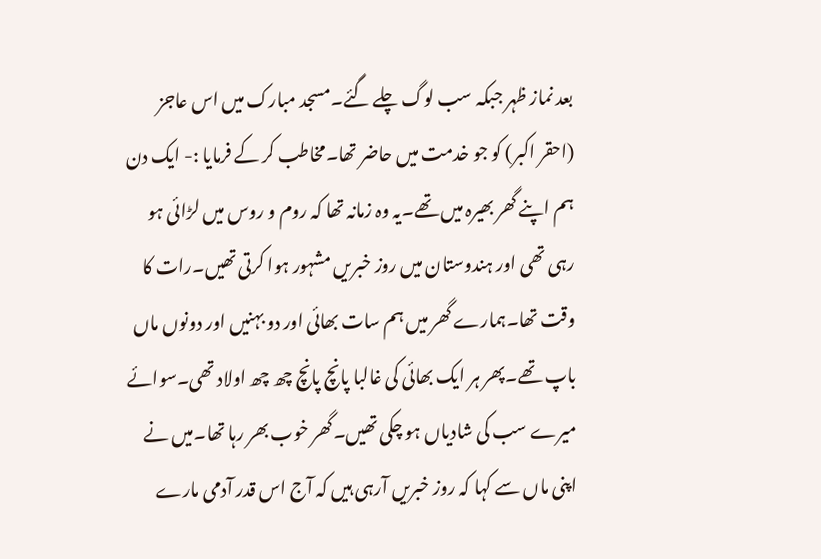بعد نماز ظہر جبکہ سب لوگ چلے گئے۔مسجد مبارک میں اس عاجز (احقر اکبر) کو جو خدمت میں حاضر تھا۔مخاطب کر کے فرمایا :- ایک دن ہم اپنے گھر بھیرہ میں تھے۔یہ وہ زمانہ تھا کہ روم و روس میں لڑائی ہو رہی تھی اور ہندوستان میں روز خبریں مشہور ہوا کرتی تھیں۔رات کا وقت تھا۔ہمارے گھر میں ہم سات بھائی اور دو بہنیں اور دونوں ماں باپ تھے۔پھر ہر ایک بھائی کی غالبا پانچ پانچ چھ چھ اولاد تھی۔سوائے میرے سب کی شادیاں ہو چکی تھیں۔گھر خوب بھر رہا تھا۔میں نے اپنی ماں سے کہا کہ روز خبریں آرہی ہیں کہ آج اس قدر آدمی مارے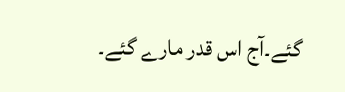گئے۔آج اس قدر مارے گئے۔